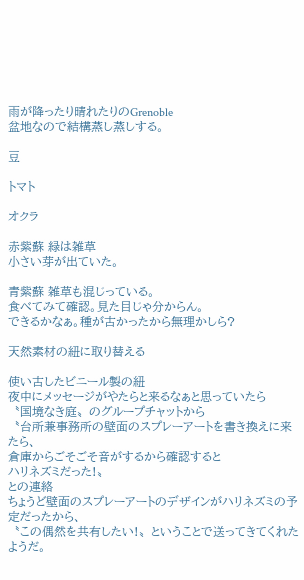雨が降ったり晴れたりのGrenoble
盆地なので結構蒸し蒸しする。

豆

トマト

オクラ

赤紫蘇 緑は雑草
小さい芽が出ていた。

青紫蘇 雑草も混じっている。
食べてみて確認。見た目じゃ分からん。
できるかなぁ。種が古かったから無理かしら?

天然素材の紐に取り替える

使い古したビニール製の紐
夜中にメッセージがやたらと来るなぁと思っていたら
〝国境なき庭〟のグループチャットから
〝台所兼事務所の壁面のスプレーアートを書き換えに来たら、
倉庫からごそごそ音がするから確認すると
ハリネズミだった!〟
との連絡
ちょうど壁面のスプレーアートのデザインがハリネズミの予定だったから、
〝この偶然を共有したい!〟ということで送ってきてくれたようだ。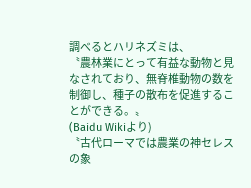調べるとハリネズミは、
〝農林業にとって有益な動物と見なされており、無脊椎動物の数を制御し、種子の散布を促進することができる。〟
(Baidu Wikiより)
〝古代ローマでは農業の神セレスの象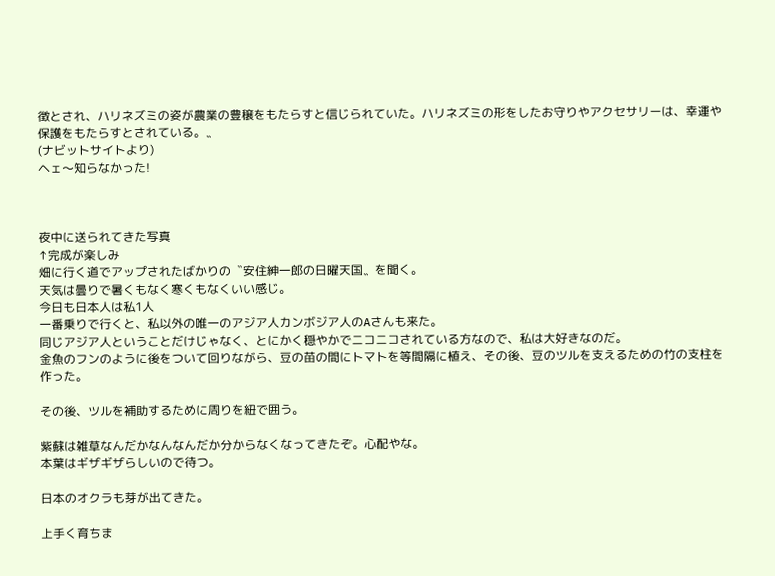徴とされ、ハリネズミの姿が農業の豊穣をもたらすと信じられていた。ハリネズミの形をしたお守りやアクセサリーは、幸運や保護をもたらすとされている。〟
(ナビットサイトより)
ヘェ〜知らなかった!



夜中に送られてきた写真
↑完成が楽しみ
畑に行く道でアップされたばかりの〝安住紳一郎の日曜天国〟を聞く。
天気は曇りで暑くもなく寒くもなくいい感じ。
今日も日本人は私1人
一番乗りで行くと、私以外の唯一のアジア人カンボジア人のAさんも来た。
同じアジア人ということだけじゃなく、とにかく穏やかでニコニコされている方なので、私は大好きなのだ。
金魚のフンのように後をついて回りながら、豆の苗の間にトマトを等間隔に植え、その後、豆のツルを支えるための竹の支柱を作った。

その後、ツルを補助するために周りを紐で囲う。

紫蘇は雑草なんだかなんなんだか分からなくなってきたぞ。心配やな。
本葉はギザギザらしいので待つ。

日本のオクラも芽が出てきた。

上手く育ちま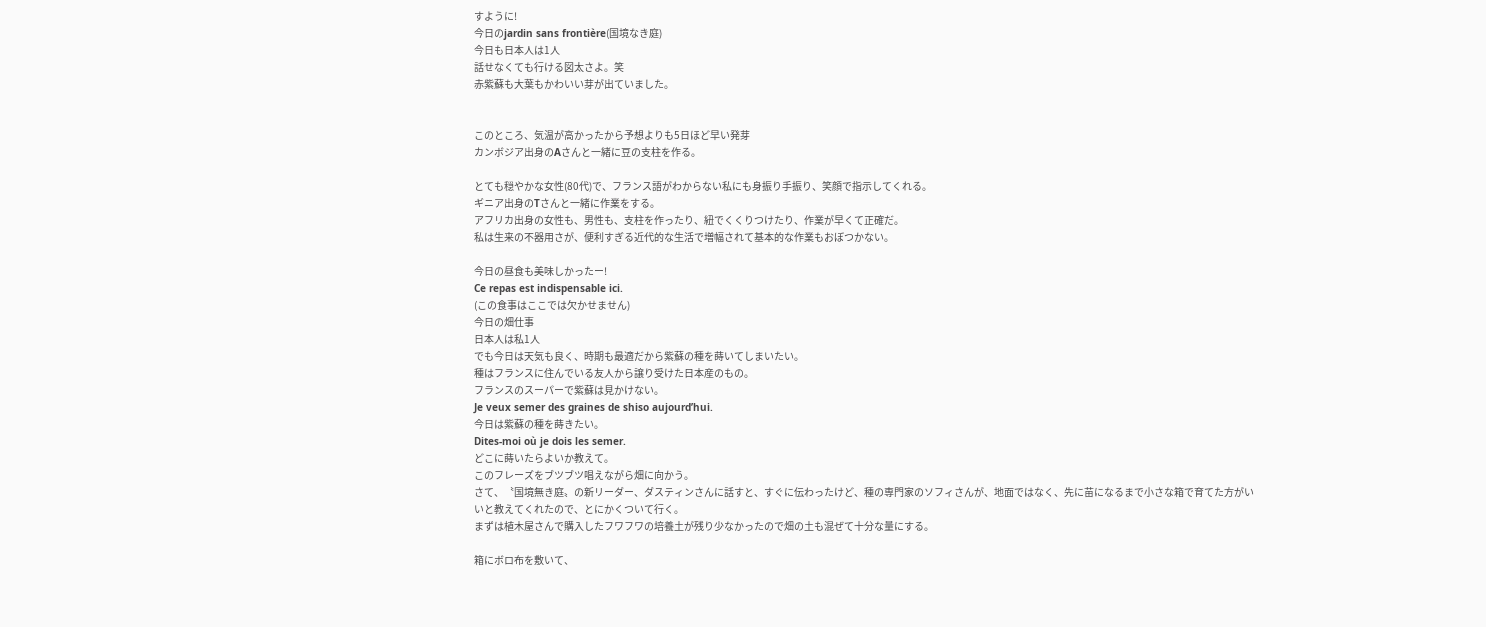すように!
今日のjardin sans frontière(国境なき庭)
今日も日本人は1人
話せなくても行ける図太さよ。笑
赤紫蘇も大葉もかわいい芽が出ていました。


このところ、気温が高かったから予想よりも5日ほど早い発芽
カンボジア出身のAさんと一緒に豆の支柱を作る。

とても穏やかな女性(80代)で、フランス語がわからない私にも身振り手振り、笑顔で指示してくれる。
ギニア出身のTさんと一緒に作業をする。
アフリカ出身の女性も、男性も、支柱を作ったり、紐でくくりつけたり、作業が早くて正確だ。
私は生来の不器用さが、便利すぎる近代的な生活で増幅されて基本的な作業もおぼつかない。

今日の昼食も美味しかったー!
Ce repas est indispensable ici.
(この食事はここでは欠かせません)
今日の畑仕事
日本人は私1人
でも今日は天気も良く、時期も最適だから紫蘇の種を蒔いてしまいたい。
種はフランスに住んでいる友人から譲り受けた日本産のもの。
フランスのスーパーで紫蘇は見かけない。
Je veux semer des graines de shiso aujourd’hui.
今日は紫蘇の種を蒔きたい。
Dites-moi où je dois les semer.
どこに蒔いたらよいか教えて。
このフレーズをブツブツ唱えながら畑に向かう。
さて、〝国境無き庭〟の新リーダー、ダスティンさんに話すと、すぐに伝わったけど、種の専門家のソフィさんが、地面ではなく、先に苗になるまで小さな箱で育てた方がいいと教えてくれたので、とにかくついて行く。
まずは植木屋さんで購入したフワフワの培養土が残り少なかったので畑の土も混ぜて十分な量にする。

箱にボロ布を敷いて、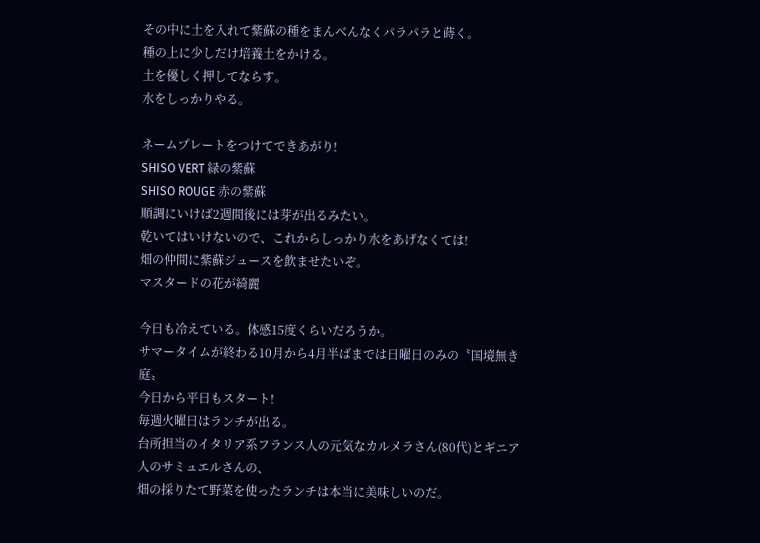その中に土を入れて紫蘇の種をまんべんなくパラパラと蒔く。
種の上に少しだけ培養土をかける。
土を優しく押してならす。
水をしっかりやる。

ネームプレートをつけてできあがり!
SHISO VERT 緑の紫蘇
SHISO ROUGE 赤の紫蘇
順調にいけば2週間後には芽が出るみたい。
乾いてはいけないので、これからしっかり水をあげなくては!
畑の仲間に紫蘇ジュースを飲ませたいぞ。
マスタードの花が綺麗

今日も冷えている。体感15度くらいだろうか。
サマータイムが終わる10月から4月半ばまでは日曜日のみの〝国境無き庭〟
今日から平日もスタート!
毎週火曜日はランチが出る。
台所担当のイタリア系フランス人の元気なカルメラさん(80代)とギニア人のサミュエルさんの、
畑の採りたて野菜を使ったランチは本当に美味しいのだ。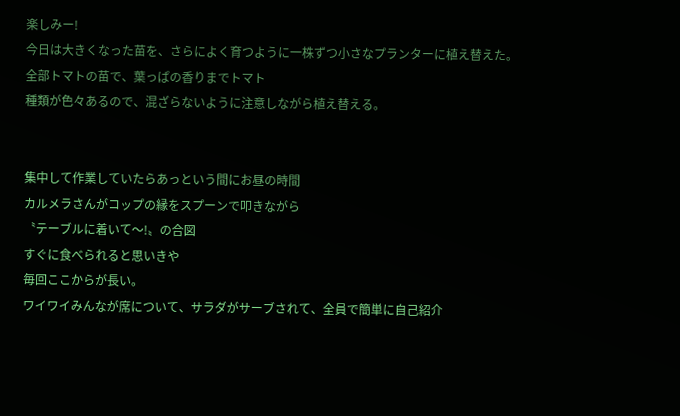楽しみー!
今日は大きくなった苗を、さらによく育つように一株ずつ小さなプランターに植え替えた。
全部トマトの苗で、葉っぱの香りまでトマト
種類が色々あるので、混ざらないように注意しながら植え替える。


集中して作業していたらあっという間にお昼の時間
カルメラさんがコップの縁をスプーンで叩きながら
〝テーブルに着いて〜!〟の合図
すぐに食べられると思いきや
毎回ここからが長い。
ワイワイみんなが席について、サラダがサーブされて、全員で簡単に自己紹介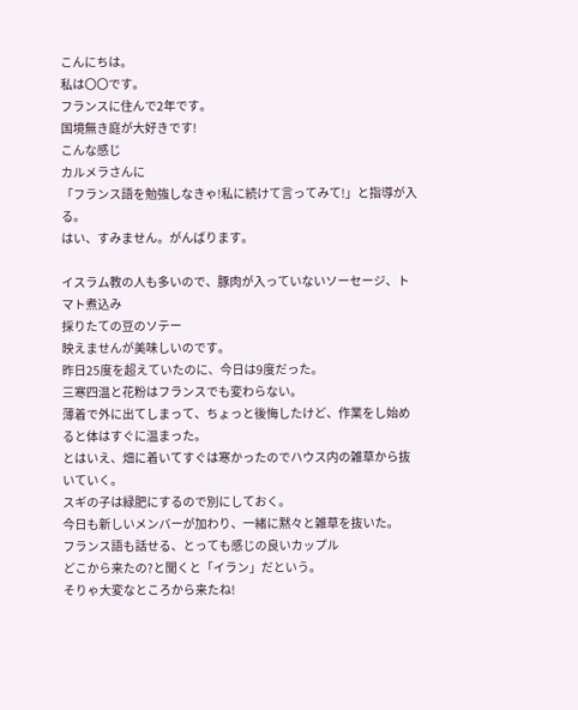こんにちは。
私は〇〇です。
フランスに住んで2年です。
国境無き庭が大好きです!
こんな感じ
カルメラさんに
「フランス語を勉強しなきゃ!私に続けて言ってみて!」と指導が入る。
はい、すみません。がんばります。

イスラム教の人も多いので、豚肉が入っていないソーセージ、トマト煮込み
採りたての豆のソテー
映えませんが美味しいのです。
昨日25度を超えていたのに、今日は9度だった。
三寒四温と花粉はフランスでも変わらない。
薄着で外に出てしまって、ちょっと後悔したけど、作業をし始めると体はすぐに温まった。
とはいえ、畑に着いてすぐは寒かったのでハウス内の雑草から抜いていく。
スギの子は緑肥にするので別にしておく。
今日も新しいメンバーが加わり、一緒に黙々と雑草を抜いた。
フランス語も話せる、とっても感じの良いカップル
どこから来たの?と聞くと「イラン」だという。
そりゃ大変なところから来たね!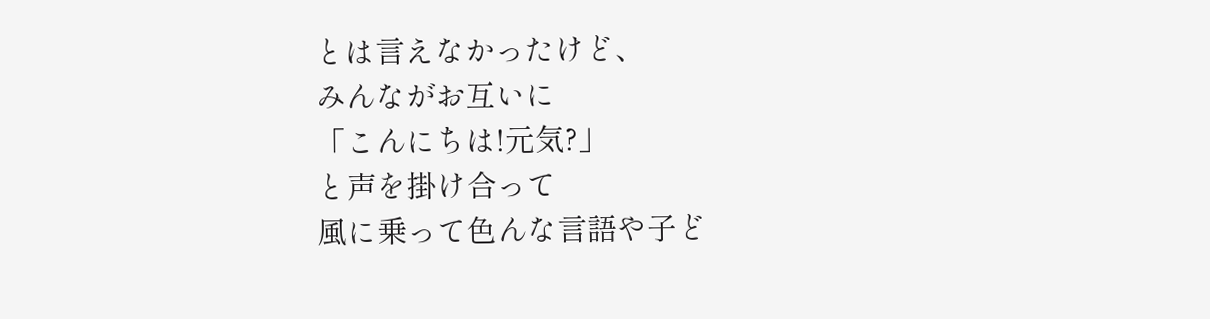とは言えなかったけど、
みんながお互いに
「こんにちは!元気?」
と声を掛け合って
風に乗って色んな言語や子ど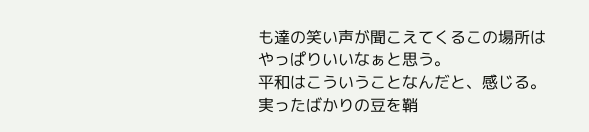も達の笑い声が聞こえてくるこの場所は
やっぱりいいなぁと思う。
平和はこういうことなんだと、感じる。
実ったばかりの豆を鞘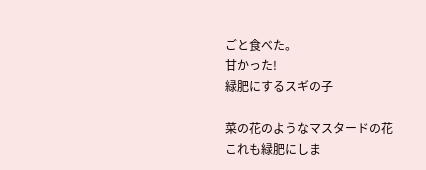ごと食べた。
甘かった!
緑肥にするスギの子

菜の花のようなマスタードの花
これも緑肥にしま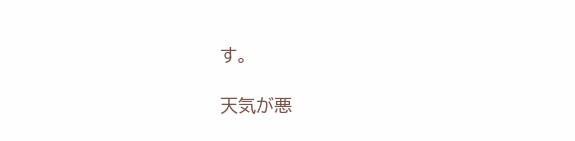す。

天気が悪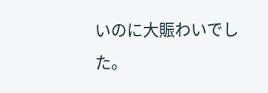いのに大賑わいでした。